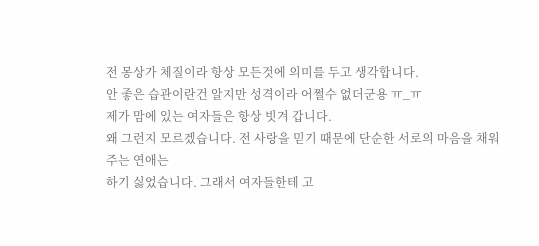전 몽상가 체질이라 항상 모든것에 의미를 두고 생각합니다.
안 좋은 습관이란건 알지만 성격이라 어쩔수 없더군용 ㅠ_ㅠ
제가 맘에 있는 여자들은 항상 빗겨 갑니다.
왜 그런지 모르겠습니다. 전 사랑을 믿기 때문에 단순한 서로의 마음을 채워주는 연애는
하기 싫었습니다. 그래서 여자들한테 고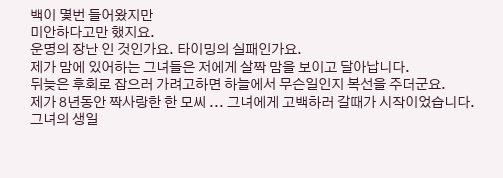백이 몇번 들어왔지만
미안하다고만 했지요.
운명의 장난 인 것인가요. 타이밍의 실패인가요.
제가 맘에 있어하는 그녀들은 저에게 살짝 맘을 보이고 달아납니다.
뒤늦은 후회로 잡으러 가려고하면 하늘에서 무슨일인지 복선을 주더군요.
제가 8년동안 짝사랑한 한 모씨 ... 그녀에게 고백하러 갈때가 시작이었습니다.
그녀의 생일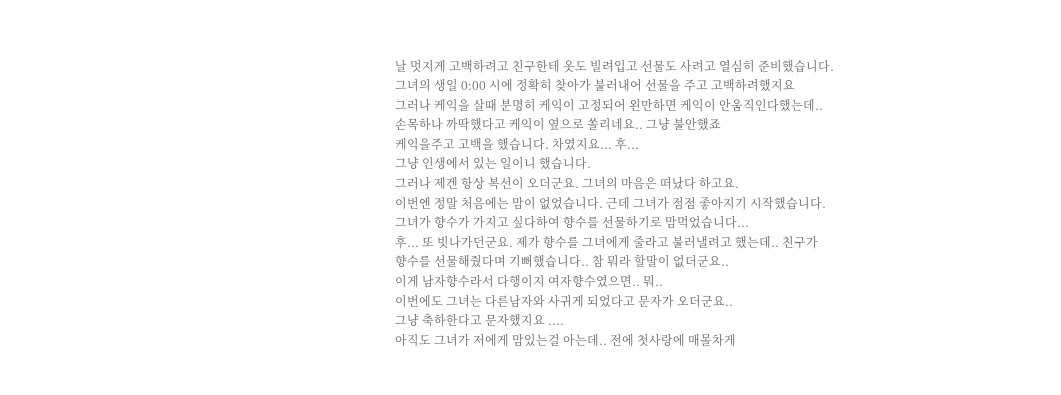날 멋지게 고백하려고 친구한테 옷도 빌려입고 선물도 사려고 열심히 준비했습니다.
그녀의 생일 0:00 시에 정확히 찾아가 불러내어 선물을 주고 고백하려했지요
그러나 케익을 살때 분명히 케익이 고정되어 왼만하면 케익이 안움직인다했는데..
손목하나 까딱했다고 케익이 옆으로 쏠리네요.. 그냥 불안했죠
케익을주고 고백을 했습니다. 차였지요... 후...
그냥 인생에서 있는 일이니 했습니다.
그러나 제겐 항상 복선이 오더군요. 그녀의 마음은 떠났다 하고요.
이번엔 정말 처음에는 맘이 없었습니다. 근데 그녀가 점점 좋아지기 시작했습니다.
그녀가 향수가 가지고 싶다하여 향수를 선물하기로 맘먹었습니다...
후... 또 빗나가던군요. 제가 향수를 그녀에게 줄라고 불러낼려고 했는데.. 친구가
향수를 선물해줬다며 기뻐했습니다.. 참 뭐라 할말이 없더군요..
이게 남자향수라서 다행이지 여자향수였으면.. 뭐..
이번에도 그녀는 다른남자와 사귀게 되었다고 문자가 오더군요..
그냥 축하한다고 문자했지요 ....
아직도 그녀가 저에게 맘있는걸 아는데.. 전에 첫사랑에 매몰차게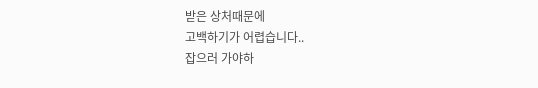받은 상처때문에
고백하기가 어렵습니다..
잡으러 가야하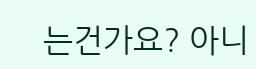는건가요? 아니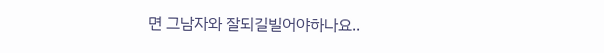면 그남자와 잘되길빌어야하나요..